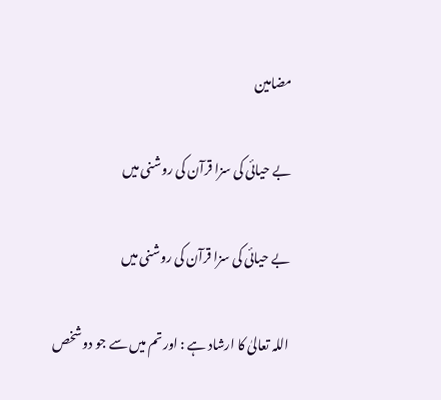مضامین

بے حیائی کی سزا قرآن کی روشنی میں

بے حیائی کی سزا قرآن کی روشنی میں

اللہ تعالیٰ کا ارشاد ہے : اور تم میں سے جو دو شخص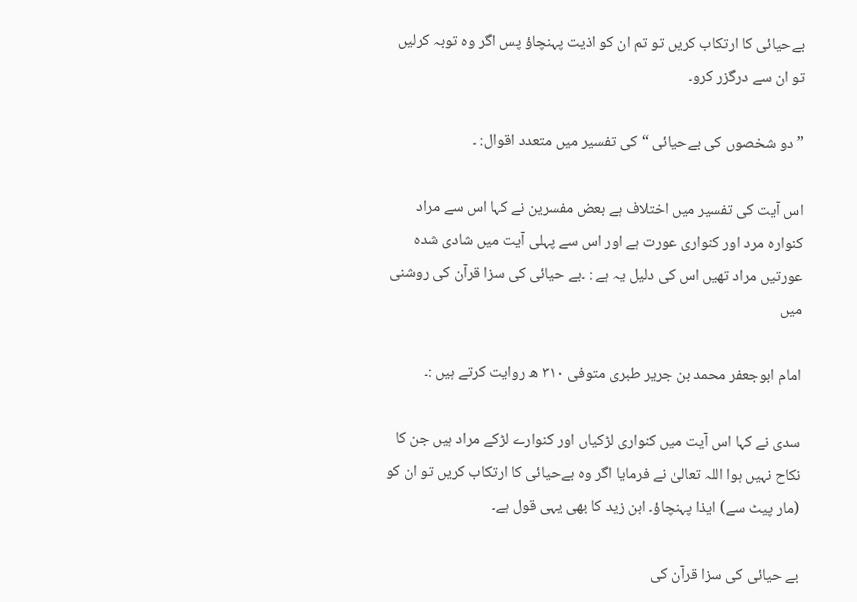بےحیائی کا ارتکاب کریں تو تم ان کو اذیت پہنچاؤ پس اگر وہ توبہ کرلیں تو ان سے درگزر کرو۔

” دو شخصوں کی بےحیائی “کی تفسیر میں متعدد اقوال: ۔

اس آیت کی تفسیر میں اختلاف ہے بعض مفسرین نے کہا اس سے مراد کنوارہ مرد اور کنواری عورت ہے اور اس سے پہلی آیت میں شادی شدہ عورتیں مراد تھیں اس کی دلیل یہ ہے : ۔بے حیائی کی سزا قرآن کی روشنی میں

امام ابوجعفر محمد بن جریر طبری متوفی ٣١٠ ھ روایت کرتے ہیں :۔

سدی نے کہا اس آیت میں کنواری لڑکیاں اور کنوارے لڑکے مراد ہیں جن کا نکاح نہیں ہوا اللہ تعالیٰ نے فرمایا اگر وہ بےحیائی کا ارتکاب کریں تو ان کو (مار پیٹ سے) ایذا پہنچاؤ۔ ابن زید کا بھی یہی قول ہے۔

بے حیائی کی سزا قرآن کی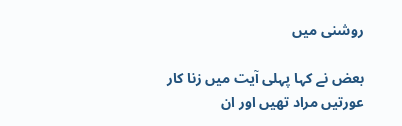روشنی میں

بعض نے کہا پہلی آیت میں زنا کار عورتیں مراد تھیں اور ان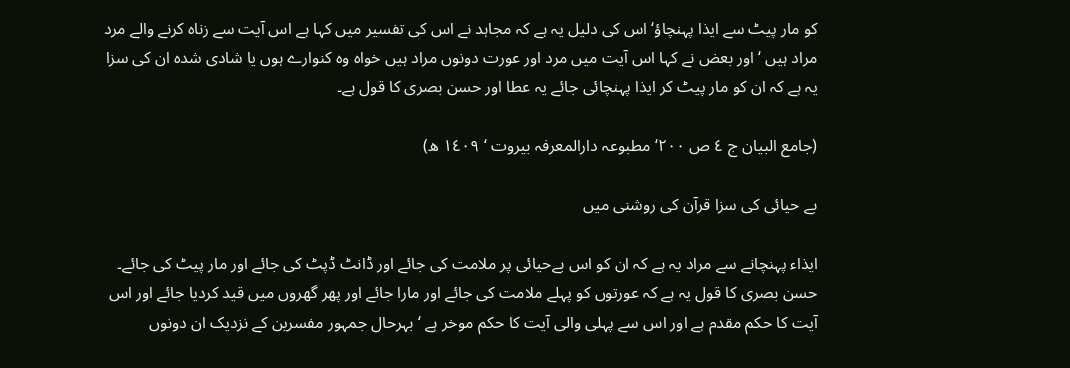کو مار پیٹ سے ایذا پہنچاؤ‘ اس کی دلیل یہ ہے کہ مجاہد نے اس کی تفسیر میں کہا ہے اس آیت سے زناہ کرنے والے مرد مراد ہیں ‘ اور بعض نے کہا اس آیت میں مرد اور عورت دونوں مراد ہیں خواہ وہ کنوارے ہوں یا شادی شدہ ان کی سزا یہ ہے کہ ان کو مار پیٹ کر ایذا پہنچائی جائے یہ عطا اور حسن بصری کا قول ہے۔

(جامع البیان ج ٤ ص ٢٠٠‘ مطبوعہ دارالمعرفہ بیروت ‘ ١٤٠٩ ھ)

بے حیائی کی سزا قرآن کی روشنی میں

ایذاء پہنچانے سے مراد یہ ہے کہ ان کو اس بےحیائی پر ملامت کی جائے اور ڈانٹ ڈپٹ کی جائے اور مار پیٹ کی جائے۔ حسن بصری کا قول یہ ہے کہ عورتوں کو پہلے ملامت کی جائے اور مارا جائے اور پھر گھروں میں قید کردیا جائے اور اس آیت کا حکم مقدم ہے اور اس سے پہلی والی آیت کا حکم موخر ہے ‘ بہرحال جمہور مفسرین کے نزدیک ان دونوں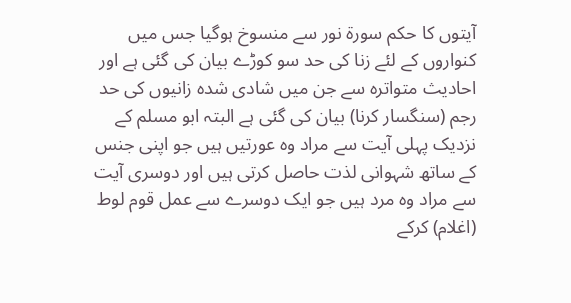آیتوں کا حکم سورة نور سے منسوخ ہوگیا جس میں کنواروں کے لئے زنا کی حد سو کوڑے بیان کی گئی ہے اور احادیث متواترہ سے جن میں شادی شدہ زانیوں کی حد رجم (سنگسار کرنا) بیان کی گئی ہے البتہ ابو مسلم کے نزدیک پہلی آیت سے مراد وہ عورتیں ہیں جو اپنی جنس کے ساتھ شہوانی لذت حاصل کرتی ہیں اور دوسری آیت سے مراد وہ مرد ہیں جو ایک دوسرے سے عمل قوم لوط (اغلام) کرکے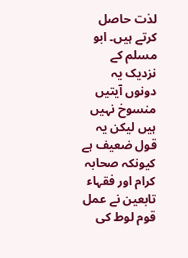لذت حاصل کرتے ہیں۔ ابو مسلم کے نزدیک یہ دونوں آیتیں منسوخ نہیں ہیں لیکن یہ قول ضعیف ہے کیونکہ صحابہ کرام اور فقہاء تابعین نے عمل قوم لوط کی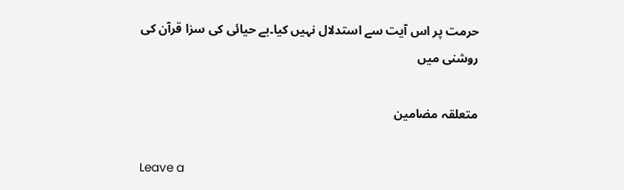حرمت پر اس آیت سے استدلال نہیں کیا۔بے حیائی کی سزا قرآن کی روشنی میں

متعلقہ مضامین

Leave a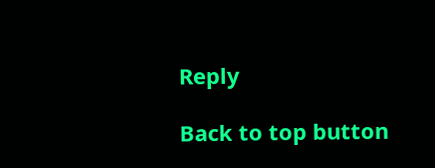Reply

Back to top button